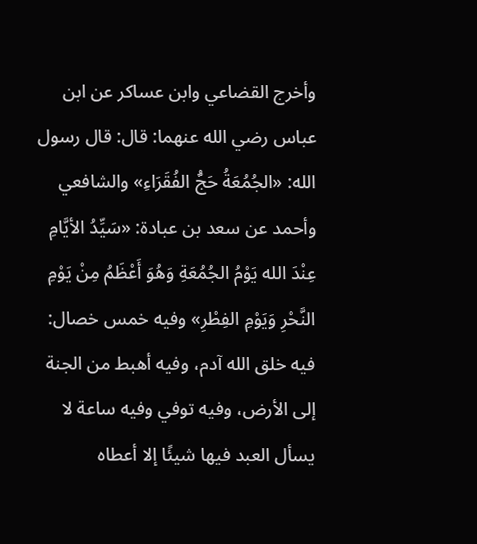وأخرج القضاعي وابن عساكر عن ابن عباس رضي الله عنهما: قال: قال رسول الله: «الجُمُعَةُ حَجُّ الفُقَرَاءِ» والشافعي وأحمد عن سعد بن عبادة: «سَيِّدُ الأيَّامِ عِنْدَ الله يَوْمُ الجُمُعَةِ وَهُوَ أَعْظَمُ مِنْ يَوْمِ النَّحْرِ وَيَوْمِ الفِطْرِ» وفيه خمس خصال: فيه خلق الله آدم، وفيه أهبط من الجنة إلى الأرض، وفيه توفي وفيه ساعة لا يسأل العبد فيها شيئًا إلا أعطاه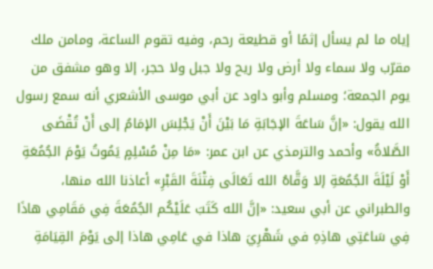إياه ما لم يسأل إثمًا أو قطيعة رحم، وفيه تقوم الساعة، ومامن ملك مقرّب ولا سماء ولا أرض ولا ريح ولا جبل ولا حجر، إلا وهو مشفق من يوم الجمعة؛ ومسلم وأبو داود عن أبي موسى الأشعري أنه سمع رسول الله يقول: «إنَّ سَاعَةَ الإجَابَةِ مَا بَيْنَ أَنْ يَجْلِسَ الإمَامُ إلى أَنْ تُقْضَى الصَّلاةُ» وأحمد والترمذي عن ابن عمر: «مَا مِنْ مُسْلِمٍ يَمُوتُ يَوْمَ الجُمُعَةِ أَوْ لَيْلَةَ الجُمُعَةِ إلا وَقَّاهُ الله تَعَالَى فِتْنَةَ القَبْرِ» أعاذنا الله منها، والطبراني عن أبي سعيد: «إنَّ الله كَتَبَ عَلَيْكُم الجُمُعَةَ فِي مَقَامِي هاذَا فِي سَاعَتِي هاذِهِ في شَهْرِيَ هاذا في عَامِي هاذا إلى يَوْمَ القِيَامَةِ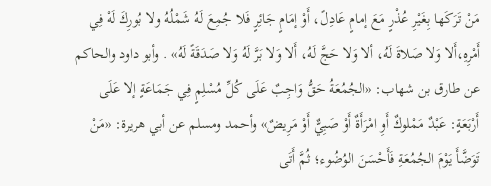مَنْ تَرَكَها بِغَيْرِ عُذْرٍ مَعَ إمامٍ عَادِلً، أَوْ إمَامٍ جَائِرٍ فَلا جُمِعَ لَهُ شَمْلُهُ ولا بُورِكَ لَهْ فِي أَمْرِهِ،أَلا وَلا صَلاةَ لَهُ، ألا وَلا حَجَّ لَهُ، أَلا وَلا بَرَّ لَهُ وَلا صَدَقَةً لَهُ» . وأبو داود والحاكم عن طارق بن شهاب: «الجُمُعَةُ حَقُّ وَاجِبٌ عَلَى كُلِّ مُسْلِمٍ فِي جَمَاعَةٍ إلا عَلَى أَرْبَعَةٍ: عَبْدٌ مَمْلوكٌ أَوِ امْرَأَةٌ أَوْ صَبِيٌّ أَوْ مَرِيضٌ» وأحمد ومسلم عن أبي هريرة: «مَنْ تَوَضَّأَ يَوْمَ الجُمُعَةِ فَأَحْسَنَ الوُضُوء؛ ثُمَّ أَتَى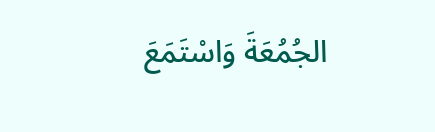الجُمُعَةَ وَاسْتَمَعَ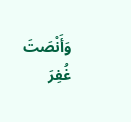وَأَنْصَتَ غُفِرَ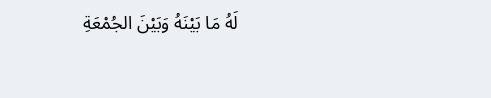لَهُ مَا بَيْنَهُ وَبَيْنَ الجُمْعَةِ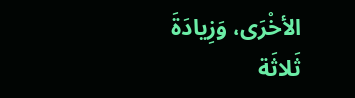الأخْرَى، وَزِيادَةَ ثَلاثَة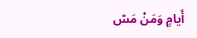أَيامٍ وَمَنْ مَسّ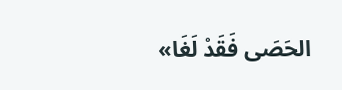الحَصَى فَقَدْ لَغَا»